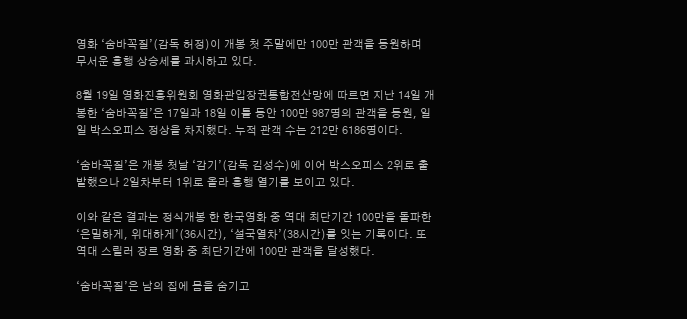영화 ‘숨바꼭질’(감독 허정)이 개봉 첫 주말에만 100만 관객을 동원하며 무서운 흥행 상승세를 과시하고 있다.

8월 19일 영화진흥위원회 영화관입장권통합전산망에 따르면 지난 14일 개봉한 ‘숨바꼭질’은 17일과 18일 이틀 동안 100만 987명의 관객을 동원, 일일 박스오피스 정상을 차지했다. 누적 관객 수는 212만 6186명이다.

‘숨바꼭질’은 개봉 첫날 ‘감기’(감독 김성수)에 이어 박스오피스 2위로 출발했으나 2일차부터 1위로 올라 흥행 열기를 보이고 있다.

이와 같은 결과는 정식개봉 한 한국영화 중 역대 최단기간 100만을 돌파한 ‘은밀하게, 위대하게’(36시간), ‘설국열차’(38시간)를 잇는 기록이다. 또 역대 스릴러 장르 영화 중 최단기간에 100만 관객을 달성했다.

‘숨바꼭질’은 남의 집에 몸을 숨기고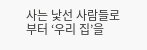사는 낯선 사람들로부터 ‘우리 집’을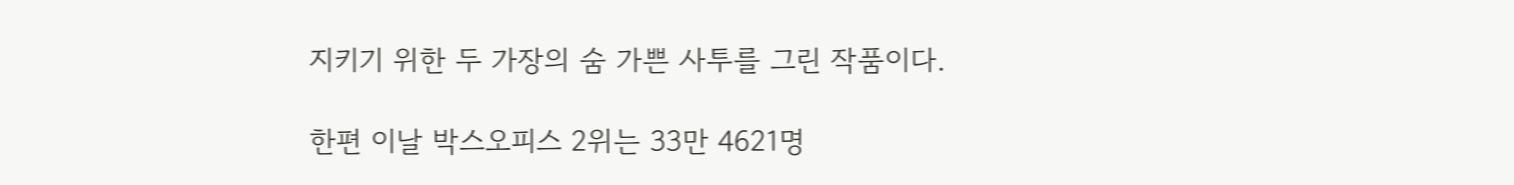지키기 위한 두 가장의 숨 가쁜 사투를 그린 작품이다.

한편 이날 박스오피스 2위는 33만 4621명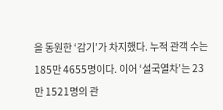을 동원한 ‘감기’가 차지했다. 누적 관객 수는 185만 4655명이다. 이어 ‘설국열차’는 23만 1521명의 관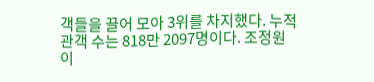객들을 끌어 모아 3위를 차지했다. 누적 관객 수는 818만 2097명이다. 조정원 이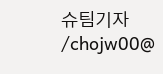슈팀기자 /chojw00@